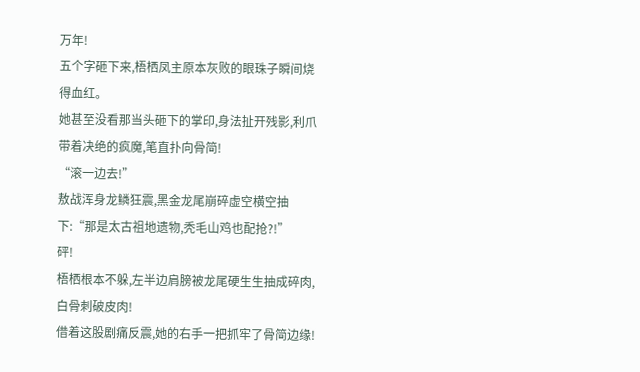万年!
五个字砸下来,梧栖凤主原本灰败的眼珠子瞬间烧得血红。
她甚至没看那当头砸下的掌印,身法扯开残影,利爪带着决绝的疯魔,笔直扑向骨简!
“滚一边去!”
敖战浑身龙鳞狂震,黑金龙尾崩碎虚空横空抽下:“那是太古祖地遗物,秃毛山鸡也配抢?!”
砰!
梧栖根本不躲,左半边肩膀被龙尾硬生生抽成碎肉,白骨刺破皮肉!
借着这股剧痛反震,她的右手一把抓牢了骨简边缘!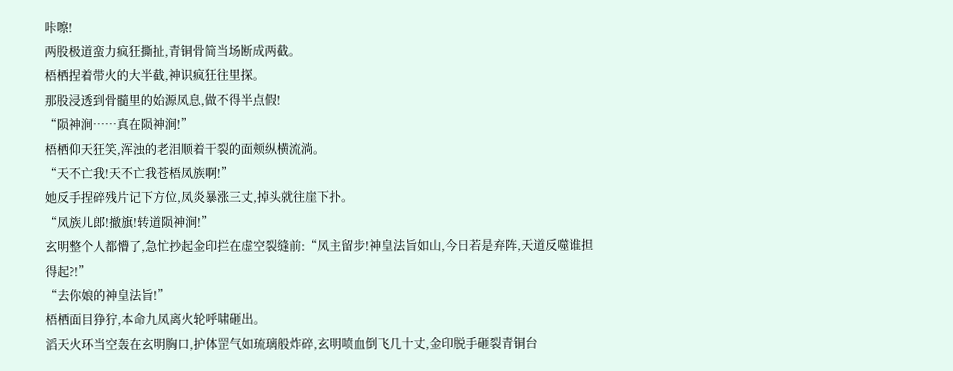咔嚓!
两股极道蛮力疯狂撕扯,青铜骨简当场断成两截。
梧栖捏着带火的大半截,神识疯狂往里探。
那股浸透到骨髓里的始源凤息,做不得半点假!
“陨神涧……真在陨神涧!”
梧栖仰天狂笑,浑浊的老泪顺着干裂的面颊纵横流淌。
“天不亡我!天不亡我苍梧凤族啊!”
她反手捏碎残片记下方位,凤炎暴涨三丈,掉头就往崖下扑。
“凤族儿郎!撤旗!转道陨神涧!”
玄明整个人都懵了,急忙抄起金印拦在虚空裂缝前:“凤主留步!神皇法旨如山,今日若是弃阵,天道反噬谁担得起?!”
“去你娘的神皇法旨!”
梧栖面目狰狞,本命九凤离火轮呼啸砸出。
滔天火环当空轰在玄明胸口,护体罡气如琉璃般炸碎,玄明喷血倒飞几十丈,金印脱手砸裂青铜台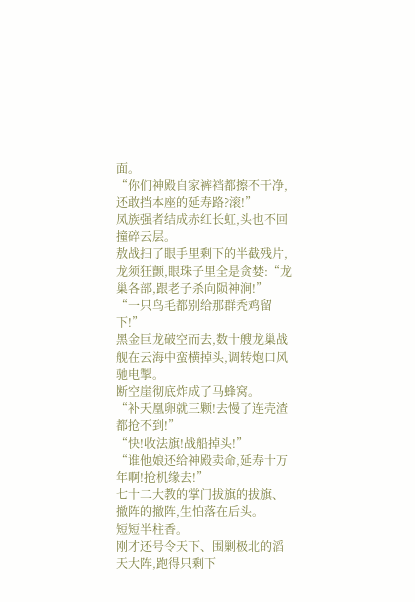面。
“你们神殿自家裤裆都擦不干净,还敢挡本座的延寿路?滚!”
凤族强者结成赤红长虹,头也不回撞碎云层。
敖战扫了眼手里剩下的半截残片,龙须狂颤,眼珠子里全是贪婪:“龙巢各部,跟老子杀向陨神涧!”
“一只鸟毛都别给那群秃鸡留下!”
黑金巨龙破空而去,数十艘龙巢战舰在云海中蛮横掉头,调转炮口风驰电掣。
断空崖彻底炸成了马蜂窝。
“补天凰卵就三颗!去慢了连壳渣都抢不到!”
“快!收法旗!战船掉头!”
“谁他娘还给神殿卖命,延寿十万年啊!抢机缘去!”
七十二大教的掌门拔旗的拔旗、撤阵的撤阵,生怕落在后头。
短短半柱香。
刚才还号令天下、围剿极北的滔天大阵,跑得只剩下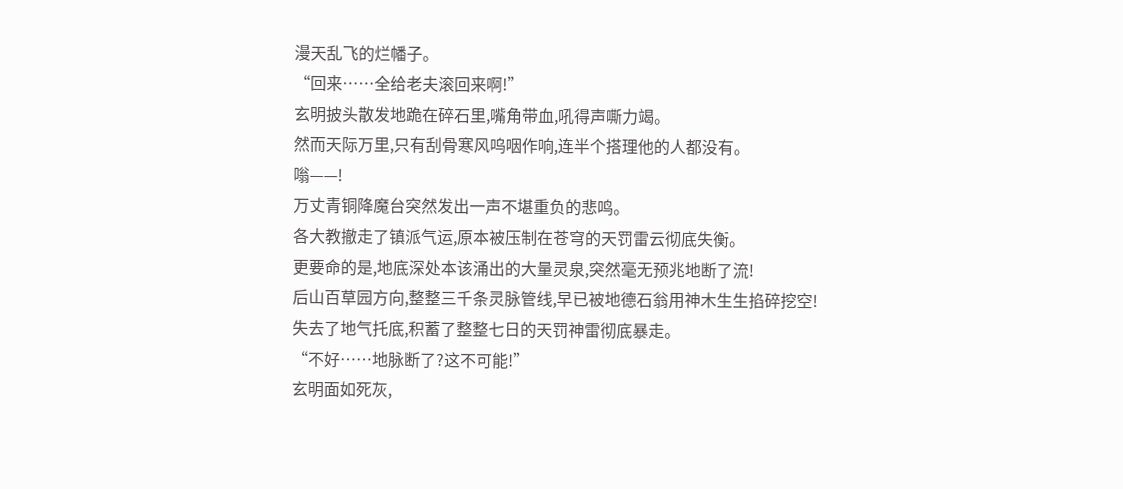漫天乱飞的烂幡子。
“回来……全给老夫滚回来啊!”
玄明披头散发地跪在碎石里,嘴角带血,吼得声嘶力竭。
然而天际万里,只有刮骨寒风呜咽作响,连半个搭理他的人都没有。
嗡——!
万丈青铜降魔台突然发出一声不堪重负的悲鸣。
各大教撤走了镇派气运,原本被压制在苍穹的天罚雷云彻底失衡。
更要命的是,地底深处本该涌出的大量灵泉,突然毫无预兆地断了流!
后山百草园方向,整整三千条灵脉管线,早已被地德石翁用神木生生掐碎挖空!
失去了地气托底,积蓄了整整七日的天罚神雷彻底暴走。
“不好……地脉断了?这不可能!”
玄明面如死灰,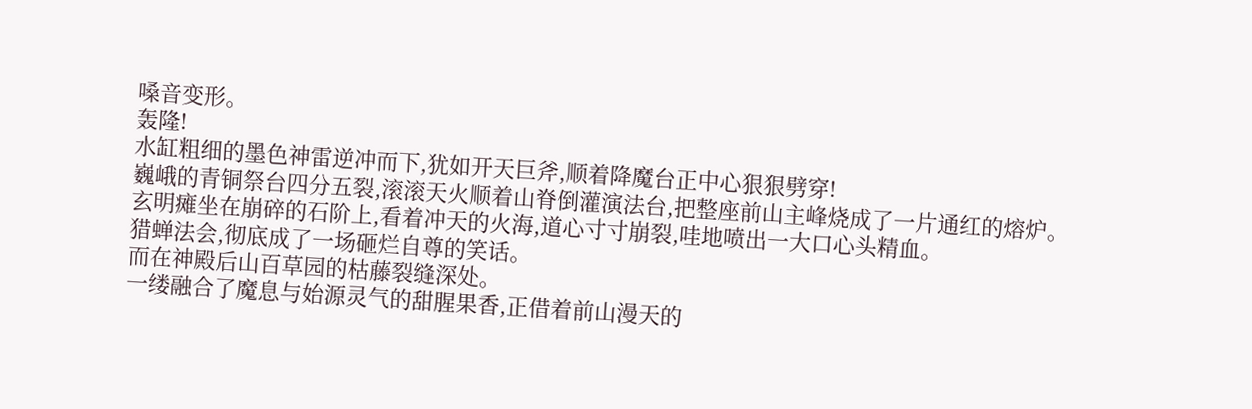嗓音变形。
轰隆!
水缸粗细的墨色神雷逆冲而下,犹如开天巨斧,顺着降魔台正中心狠狠劈穿!
巍峨的青铜祭台四分五裂,滚滚天火顺着山脊倒灌演法台,把整座前山主峰烧成了一片通红的熔炉。
玄明瘫坐在崩碎的石阶上,看着冲天的火海,道心寸寸崩裂,哇地喷出一大口心头精血。
猎蝉法会,彻底成了一场砸烂自尊的笑话。
而在神殿后山百草园的枯藤裂缝深处。
一缕融合了魔息与始源灵气的甜腥果香,正借着前山漫天的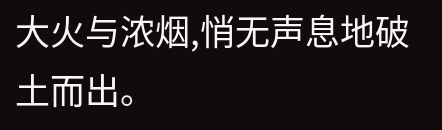大火与浓烟,悄无声息地破土而出。